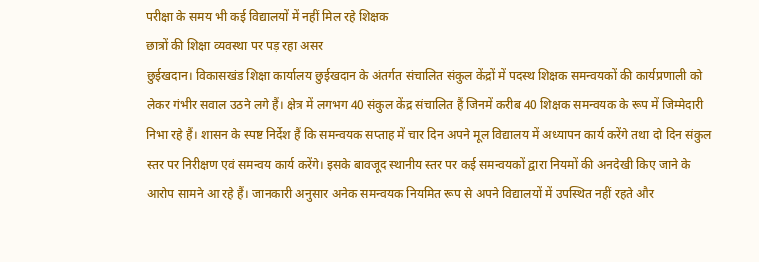परीक्षा के समय भी कई विद्यालयों में नहीं मिल रहे शिक्षक
छात्रों की शिक्षा व्यवस्था पर पड़ रहा असर
छुईखदान। विकासखंड शिक्षा कार्यालय छुईखदान के अंतर्गत संचालित संकुल केंद्रों में पदस्थ शिक्षक समन्वयकों की कार्यप्रणाली को लेकर गंभीर सवाल उठने लगे हैं। क्षेत्र में लगभग 40 संकुल केंद्र संचालित हैं जिनमें करीब 40 शिक्षक समन्वयक के रूप में जिम्मेदारी निभा रहे हैं। शासन के स्पष्ट निर्देश हैं कि समन्वयक सप्ताह में चार दिन अपने मूल विद्यालय में अध्यापन कार्य करेंगे तथा दो दिन संकुल स्तर पर निरीक्षण एवं समन्वय कार्य करेंगे। इसके बावजूद स्थानीय स्तर पर कई समन्वयकों द्वारा नियमों की अनदेखी किए जाने के आरोप सामने आ रहे हैं। जानकारी अनुसार अनेक समन्वयक नियमित रूप से अपने विद्यालयों में उपस्थित नहीं रहते और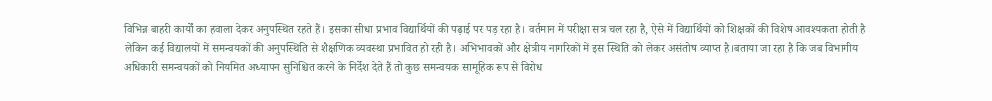विभिन्न बाहरी कार्यों का हवाला देकर अनुपस्थित रहते हैं। इसका सीधा प्रभाव विद्यार्थियों की पढ़ाई पर पड़ रहा है। वर्तमान में परीक्षा सत्र चल रहा है, ऐसे में विद्यार्थियों को शिक्षकों की विशेष आवश्यकता होती है लेकिन कई विद्यालयों में समन्वयकों की अनुपस्थिति से शैक्षणिक व्यवस्था प्रभावित हो रही है। अभिभावकों और क्षेत्रीय नागरिकों में इस स्थिति को लेकर असंतोष व्याप्त है।बताया जा रहा है कि जब विभागीय अधिकारी समन्वयकों को नियमित अध्यापन सुनिश्चित करने के निर्देश देते हैं तो कुछ समन्वयक सामूहिक रूप से विरोध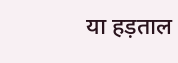या हड़ताल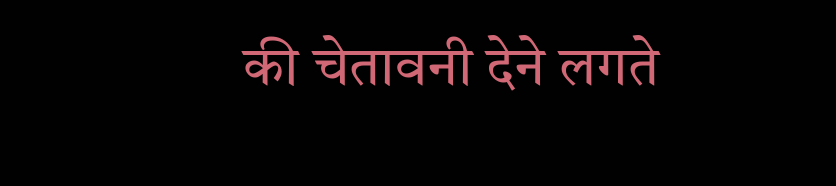की चेतावनी देने लगते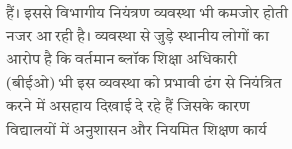हैं। इससे विभागीय नियंत्रण व्यवस्था भी कमजोर होती नजर आ रही है। व्यवस्था से जुड़े स्थानीय लोगों का आरोप है कि वर्तमान ब्लॉक शिक्षा अधिकारी (बीईओ) भी इस व्यवस्था को प्रभावी ढंग से नियंत्रित करने में असहाय दिखाई दे रहे हैं जिसके कारण विद्यालयों में अनुशासन और नियमित शिक्षण कार्य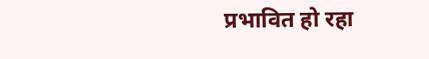प्रभावित हो रहा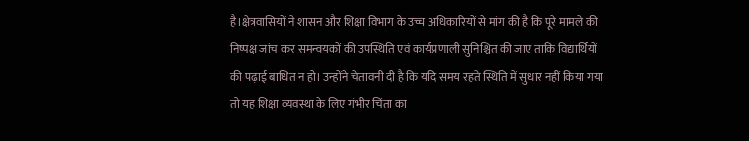है।क्षेत्रवासियों ने शासन और शिक्षा विभाग के उच्च अधिकारियों से मांग की है कि पूरे मामले की निष्पक्ष जांच कर समन्वयकों की उपस्थिति एवं कार्यप्रणाली सुनिश्चित की जाए ताकि विद्यार्थियों की पढ़ाई बाधित न हो। उन्होंने चेतावनी दी है कि यदि समय रहते स्थिति में सुधार नहीं किया गया तो यह शिक्षा व्यवस्था के लिए गंभीर चिंता का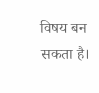विषय बन सकता है।